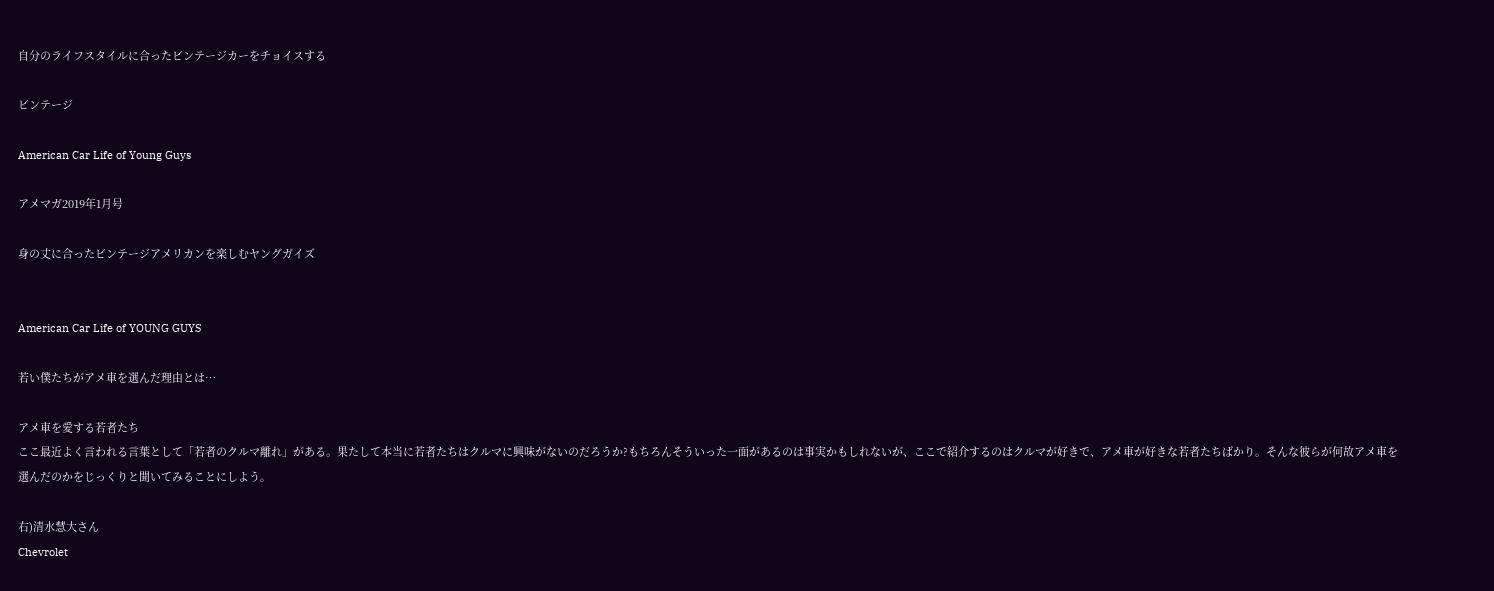自分のライフスタイルに合ったビンテージカーをチョイスする

ビンテージ

American Car Life of Young Guys

アメマガ2019年1月号

身の丈に合ったビンテージアメリカンを楽しむヤングガイズ


American Car Life of YOUNG GUYS

若い僕たちがアメ車を選んだ理由とは…

アメ車を愛する若者たち
ここ最近よく言われる言葉として「若者のクルマ離れ」がある。果たして本当に若者たちはクルマに興味がないのだろうか?もちろんそういった一面があるのは事実かもしれないが、ここで紹介するのはクルマが好きで、アメ車が好きな若者たちばかり。そんな彼らが何故アメ車を選んだのかをじっくりと聞いてみることにしよう。

右)清水慧大さん
Chevrolet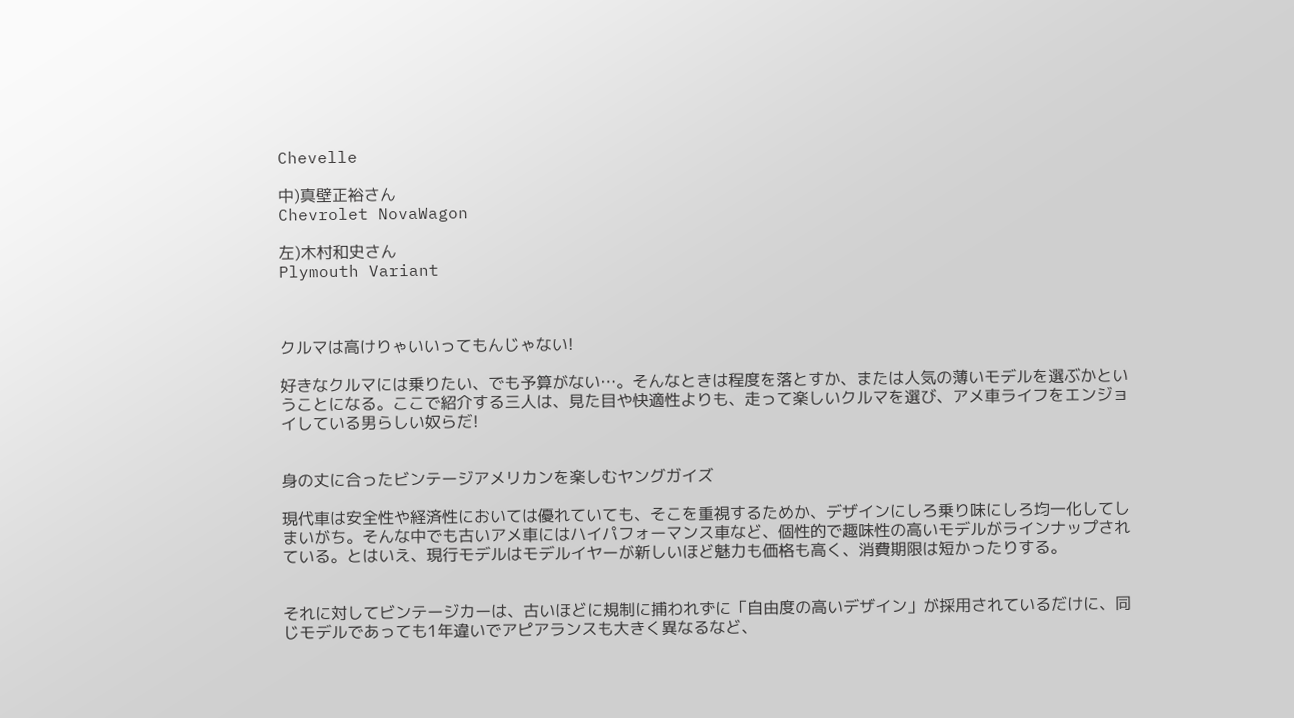Chevelle

中)真壁正裕さん
Chevrolet NovaWagon

左)木村和史さん
Plymouth Variant



クルマは高けりゃいいってもんじゃない!

好きなクルマには乗りたい、でも予算がない…。そんなときは程度を落とすか、または人気の薄いモデルを選ぶかということになる。ここで紹介する三人は、見た目や快適性よりも、走って楽しいクルマを選び、アメ車ライフをエンジョイしている男らしい奴らだ!


身の丈に合ったビンテージアメリカンを楽しむヤングガイズ

現代車は安全性や経済性においては優れていても、そこを重視するためか、デザインにしろ乗り味にしろ均一化してしまいがち。そんな中でも古いアメ車にはハイパフォーマンス車など、個性的で趣味性の高いモデルがラインナップされている。とはいえ、現行モデルはモデルイヤーが新しいほど魅力も価格も高く、消費期限は短かったりする。


それに対してビンテージカーは、古いほどに規制に捕われずに「自由度の高いデザイン」が採用されているだけに、同じモデルであっても1年違いでアピアランスも大きく異なるなど、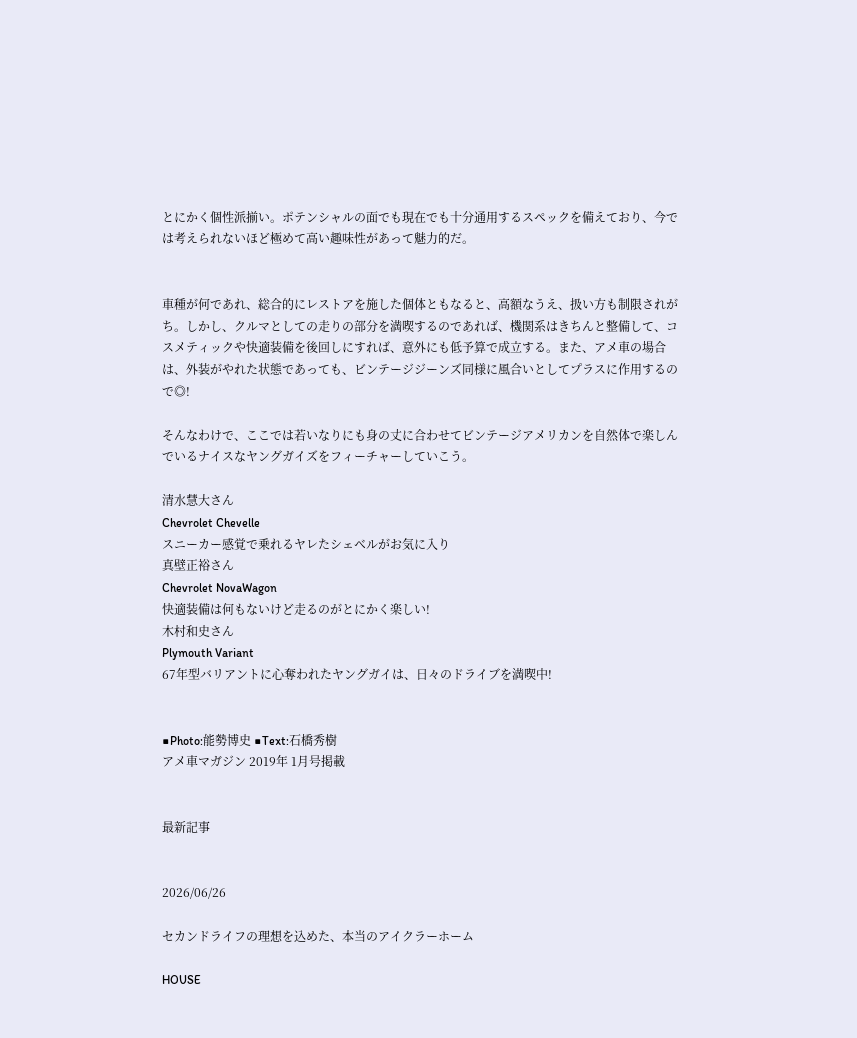とにかく個性派揃い。ポテンシャルの面でも現在でも十分通用するスペックを備えており、今では考えられないほど極めて高い趣味性があって魅力的だ。


車種が何であれ、総合的にレストアを施した個体ともなると、高額なうえ、扱い方も制限されがち。しかし、クルマとしての走りの部分を満喫するのであれば、機関系はきちんと整備して、コスメティックや快適装備を後回しにすれば、意外にも低予算で成立する。また、アメ車の場合は、外装がやれた状態であっても、ビンテージジーンズ同様に風合いとしてプラスに作用するので◎!

そんなわけで、ここでは若いなりにも身の丈に合わせてビンテージアメリカンを自然体で楽しんでいるナイスなヤングガイズをフィーチャーしていこう。

清水慧大さん
Chevrolet Chevelle
スニーカー感覚で乗れるヤレたシェベルがお気に入り
真壁正裕さん
Chevrolet NovaWagon
快適装備は何もないけど走るのがとにかく楽しい!
木村和史さん
Plymouth Variant
67年型バリアントに心奪われたヤングガイは、日々のドライブを満喫中!


■Photo:能勢博史 ■Text:石橋秀樹
アメ車マガジン 2019年 1月号掲載


最新記事


2026/06/26

セカンドライフの理想を込めた、本当のアイクラーホーム

HOUSE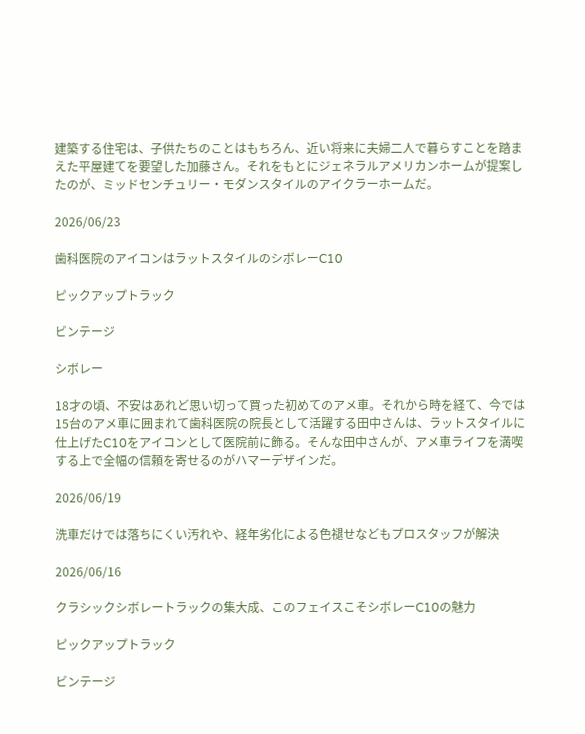建築する住宅は、子供たちのことはもちろん、近い将来に夫婦二人で暮らすことを踏まえた平屋建てを要望した加藤さん。それをもとにジェネラルアメリカンホームが提案したのが、ミッドセンチュリー・モダンスタイルのアイクラーホームだ。

2026/06/23

歯科医院のアイコンはラットスタイルのシボレーC10

ピックアップトラック

ビンテージ

シボレー

18才の頃、不安はあれど思い切って買った初めてのアメ車。それから時を経て、今では15台のアメ車に囲まれて歯科医院の院長として活躍する田中さんは、ラットスタイルに仕上げたC10をアイコンとして医院前に飾る。そんな田中さんが、アメ車ライフを満喫する上で全幅の信頼を寄せるのがハマーデザインだ。

2026/06/19

洗車だけでは落ちにくい汚れや、経年劣化による色褪せなどもプロスタッフが解決

2026/06/16

クラシックシボレートラックの集大成、このフェイスこそシボレーC10の魅力

ピックアップトラック

ビンテージ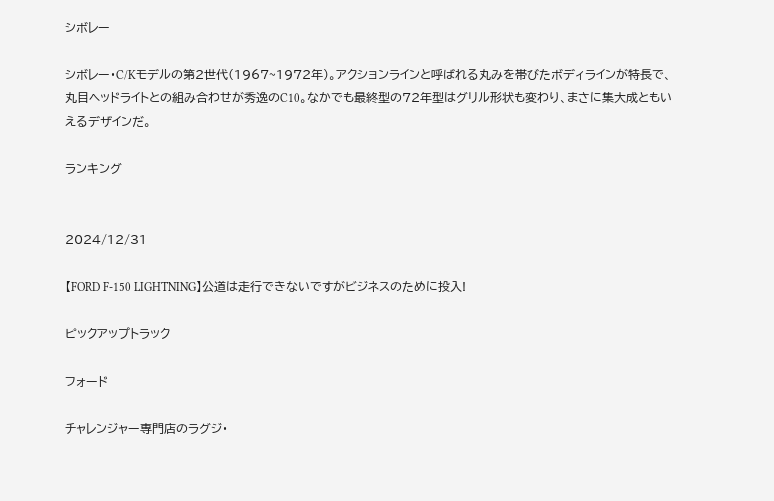シボレー

シボレー・C/Kモデルの第2世代(1967~1972年)。アクションラインと呼ばれる丸みを帯びたボディラインが特長で、丸目ヘッドライトとの組み合わせが秀逸のC10。なかでも最終型の72年型はグリル形状も変わり、まさに集大成ともいえるデザインだ。

ランキング


2024/12/31

【FORD F-150 LIGHTNING】公道は走行できないですがビジネスのために投入!

ピックアップトラック

フォード

チャレンジャー専門店のラグジ・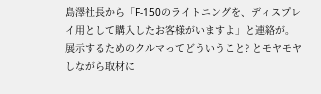島澤社長から「F-150のライトニングを、ディスプレイ用として購入したお客様がいますよ」と連絡が。展示するためのクルマってどういうこと? とモヤモヤしながら取材に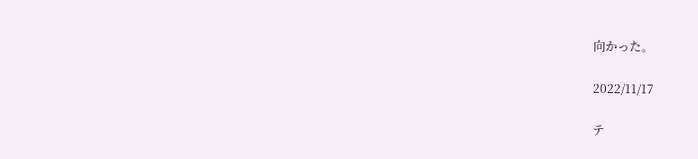向かった。

2022/11/17

テ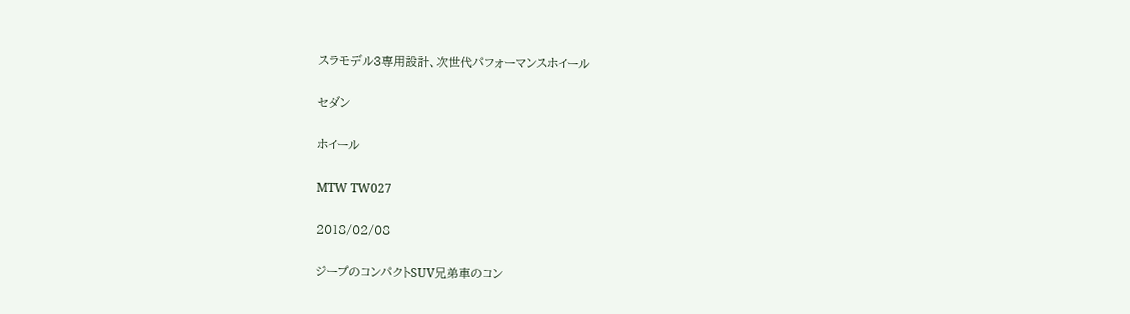スラモデル3専用設計、次世代パフォーマンスホイール

セダン

ホイール

MTW TW027

2018/02/08

ジープのコンパクトSUV兄弟車のコン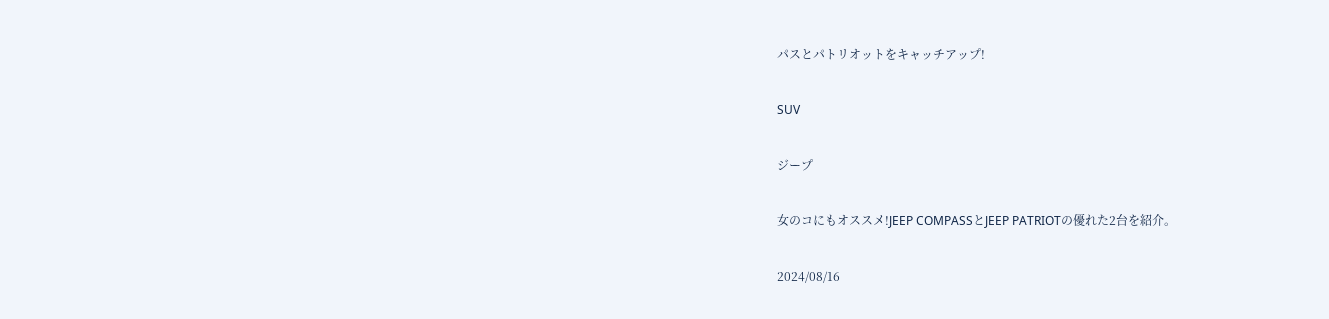パスとパトリオットをキャッチアップ!

SUV

ジープ

女のコにもオススメ!JEEP COMPASSとJEEP PATRIOTの優れた2台を紹介。

2024/08/16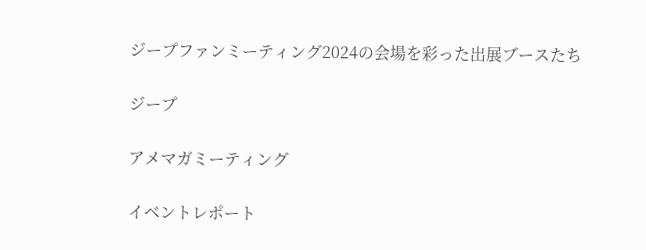ジープファンミーティング2024の会場を彩った出展ブースたち

ジープ

アメマガミーティング

イベントレポート